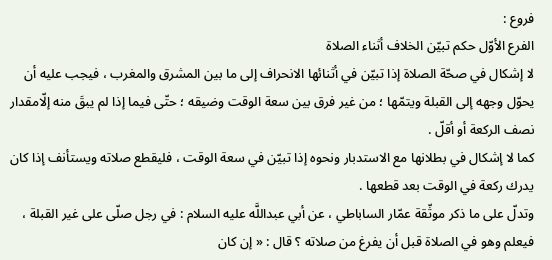فروع :
الفرع الأوّل حكم تبيّن الخلاف أثناء الصلاة
لا إشكال في صحّة الصلاة إذا تبيّن في أثنائها الانحراف إلى ما بين المشرق والمغرب ، فيجب عليه أن يحوّل وجهه إلى القبلة ويتمّها ؛ من غير فرق بين سعة الوقت وضيقه ؛ حتّى فيما إذا لم يبقَ منه إلّامقدار نصف الركعة أو أقلّ .
كما لا إشكال في بطلانها مع الاستدبار ونحوه إذا تبيّن في سعة الوقت ، فليقطع صلاته ويستأنف إذا كان يدرك ركعة في الوقت بعد قطعها .
وتدلّ على ما ذكر موثّقة عمّار الساباطي ، عن أبي عبداللَّه عليه السلام : في رجل صلّى على غير القبلة ، فيعلم وهو في الصلاة قبل أن يفرغ من صلاته ؟ قال : « إن كان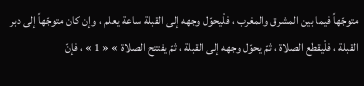متوجّهاً فيما بين المشرق والمغرب ، فلْيحوّل وجهه إلى القبلة ساعة يعلم ، وإن كان متوجّهاً إلى دبر القبلة ، فلْيقطع الصلاة ، ثمّ يحوّل وجهه إلى القبلة ، ثمّ يفتتح الصلاة » « 1 » ، فإنّ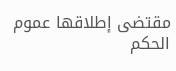مقتضى إطلاقها عموم الحكم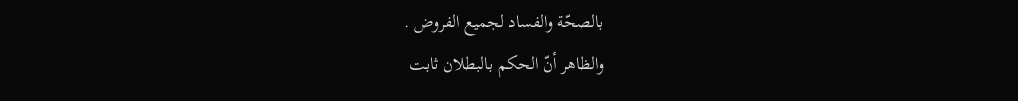بالصحّة والفساد لجميع الفروض .
والظاهر أنّ الحكم بالبطلان ثابت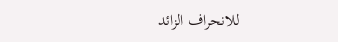للانحراف الزائد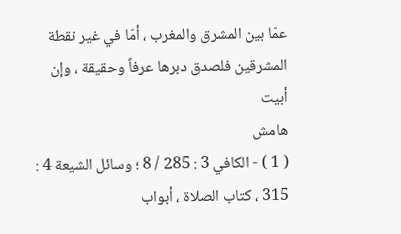عمّا بين المشرق والمغرب ، أمّا في غير نقطة المشرقين فلصدق دبرها عرفاً وحقيقة ، وإن أبيت
هامش
( 1 ) - الكافي 3 : 285 / 8 ؛ وسائل الشيعة 4 : 315 ، كتاب الصلاة ، أبواب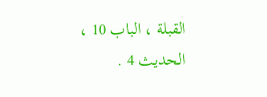القبلة ، الباب 10 ، الحديث 4 .